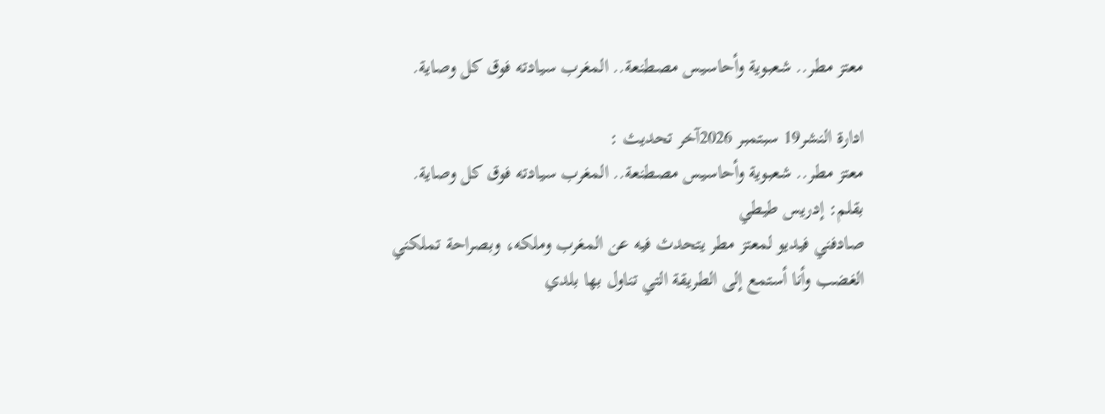معتز مطر.. شعبوية وأحاسيس مصطنعة.. المغرب سيادته فوق كل وصاية.

ادارة النشر19 سبتمبر 2026آخر تحديث :
معتز مطر.. شعبوية وأحاسيس مصطنعة.. المغرب سيادته فوق كل وصاية.
بقلم: إدريس طيطي
صادفني فيديو لمعتز مطر يتحدث فيه عن المغرب وملكه، وبصراحة تملكني الغضب وأنا أستمع إلى الطريقة التي تناول بها بلدي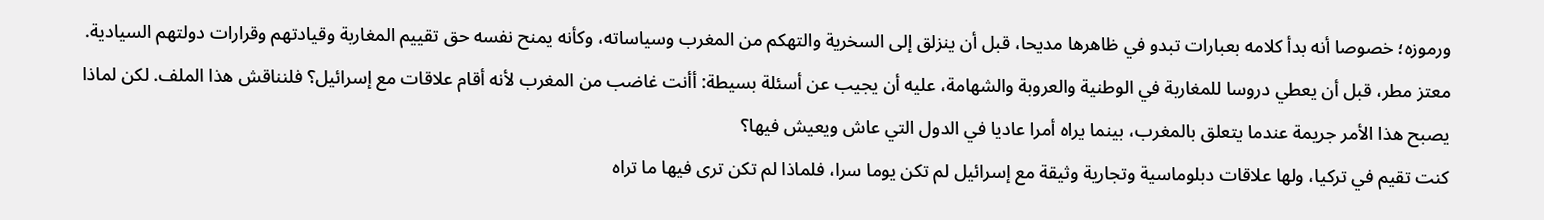ورموزه؛ خصوصا أنه بدأ كلامه بعبارات تبدو في ظاهرها مديحا، قبل أن ينزلق إلى السخرية والتهكم من المغرب وسياساته، وكأنه يمنح نفسه حق تقييم المغاربة وقيادتهم وقرارات دولتهم السيادية.
معتز مطر، قبل أن يعطي دروسا للمغاربة في الوطنية والعروبة والشهامة، عليه أن يجيب عن أسئلة بسيطة: أأنت غاضب من المغرب لأنه أقام علاقات مع إسرائيل؟ فلنناقش هذا الملف. لكن لماذا يصبح هذا الأمر جريمة عندما يتعلق بالمغرب، بينما يراه أمرا عاديا في الدول التي عاش ويعيش فيها؟
كنت تقيم في تركيا، ولها علاقات دبلوماسية وتجارية وثيقة مع إسرائيل لم تكن يوما سرا، فلماذا لم تكن ترى فيها ما تراه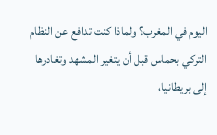اليوم في المغرب؟ ولماذا كنت تدافع عن النظام التركي بحماس قبل أن يتغير المشهد وتغادرها إلى بريطانيا،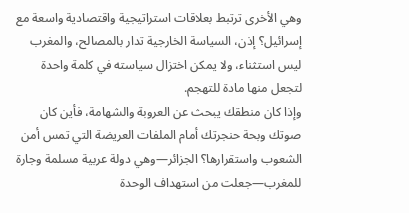وهي الأخرى ترتبط بعلاقات استراتيجية واقتصادية واسعة مع إسرائيل؟ إذن، السياسة الخارجية تدار بالمصالح، والمغرب ليس استثناء، ولا يمكن اختزال سياسته في كلمة واحدة لتجعل منها مادة للتهجم.
وإذا كان منطقك يبحث عن العروبة والشهامة، فأين كان صوتك وبحة حنجرتك أمام الملفات العريضة التي تمس أمن الشعوب واستقرارها؟ الجزائر—وهي دولة عربية مسلمة وجارة للمغرب—جعلت من استهداف الوحدة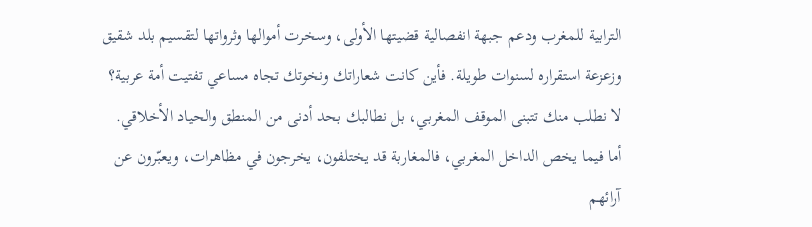الترابية للمغرب ودعم جبهة انفصالية قضيتها الأولى، وسخرت أموالها وثرواتها لتقسيم بلد شقيق وزعزعة استقراره لسنوات طويلة. فأين كانت شعاراتك ونخوتك تجاه مساعي تفتيت أمة عربية؟ لا نطلب منك تتبنى الموقف المغربي، بل نطالبك بحد أدنى من المنطق والحياد الأخلاقي.
أما فيما يخص الداخل المغربي، فالمغاربة قد يختلفون، يخرجون في مظاهرات، ويعبّرون عن آرائهم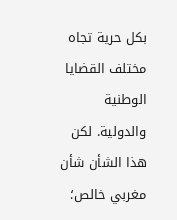بكل حرية تجاه مختلف القضايا الوطنية والدولية. لكن هذا الشأن شأن مغربي خالص؛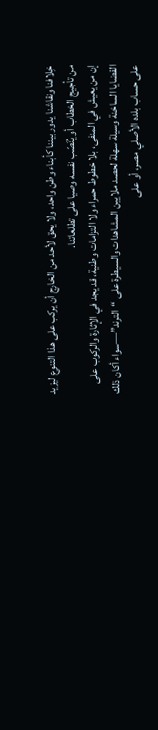خِلافنا ونقاشنا يدور بيننا كأبناء وطن واحد، ولا يحق لأحد من الخارج أن يركب على هذا التنوع ليزيد من تأجيج الخطاب أو يُنَصّب نفسه وصيا على تطلعاتنا.
إن من يعيش في المنفى، بلا خطوط حمراء ولا التزامات وطنية، قد يجد في الإثارة والركوب على القضايا الساخنة وسيلة سهلة لحصد ملايين المشاهدات والسيطرة على “الترند”—سواء أكان ذلك على حساب بلده الأصلي مصر، أو على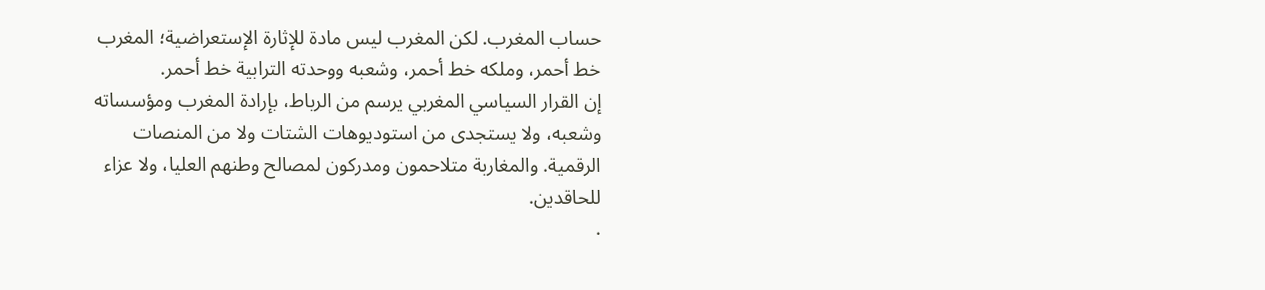حساب المغرب. لكن المغرب ليس مادة للإثارة الإستعراضية؛ المغرب خط أحمر، وملكه خط أحمر، وشعبه ووحدته الترابية خط أحمر.
إن القرار السياسي المغربي يرسم من الرباط، بإرادة المغرب ومؤسساته وشعبه، ولا يستجدى من استوديوهات الشتات ولا من المنصات الرقمية. والمغاربة متلاحمون ومدركون لمصالح وطنهم العليا، ولا عزاء للحاقدين.
.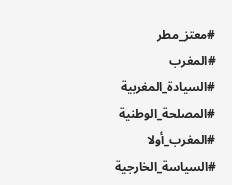#معتز_مطر
#المغرب
#السيادة_المغربية
#المصلحة_الوطنية
#المغرب_أولا
#السياسة_الخارجية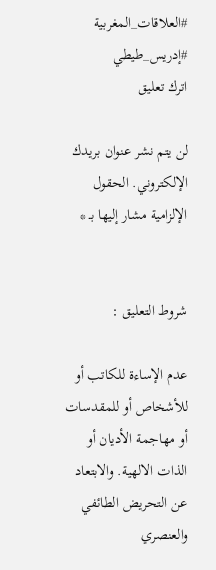#العلاقات_المغربية
#إدريس_طيطي
اترك تعليق

لن يتم نشر عنوان بريدك الإلكتروني. الحقول الإلزامية مشار إليها بـ *


شروط التعليق :

عدم الإساءة للكاتب أو للأشخاص أو للمقدسات أو مهاجمة الأديان أو الذات الالهية. والابتعاد عن التحريض الطائفي والعنصري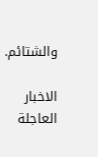والشتائم.

الاخبار العاجلة